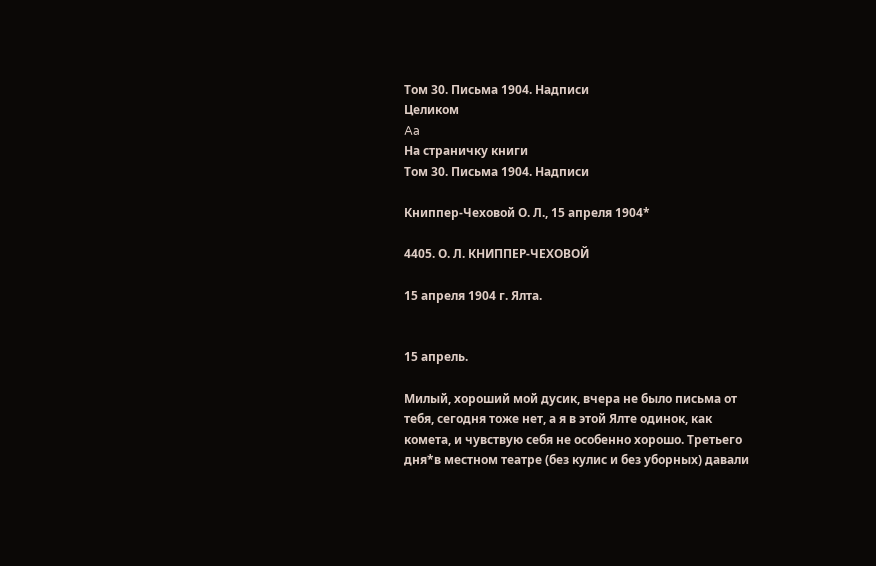Том 30. Письма 1904. Надписи
Целиком
Aa
На страничку книги
Том 30. Письма 1904. Надписи

Книппер-Чеховой О. Л., 15 апреля 1904*

4405. О. Л. КНИППЕР-ЧЕХОВОЙ

15 апреля 1904 г. Ялта.


15 апрель.

Милый, хороший мой дусик, вчера не было письма от тебя, сегодня тоже нет, а я в этой Ялте одинок, как комета, и чувствую себя не особенно хорошо. Третьего дня*в местном театре (без кулис и без уборных) давали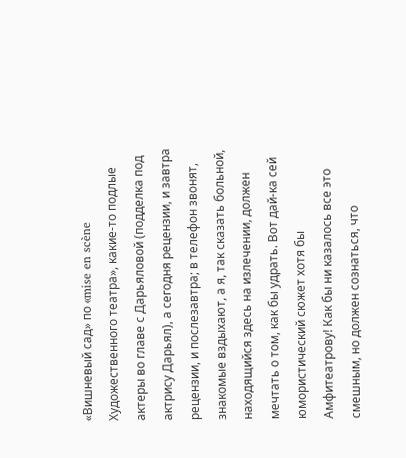«Вишневый сад» по «mise en scène Художественного театра», какие-то подлые актеры во главе с Дарьяловой (подделка под актрису Дарьял), а сегодня рецензии, и завтра рецензии, и послезавтра; в телефон звонят, знакомые вздыхают, а я, так сказать больной, находящийся здесь на излечении, должен мечтать о том, как бы удрать. Вот дай-ка сей юмористический сюжет хотя бы Амфитеатрову! Как бы ни казалось все это смешным, но должен сознаться, что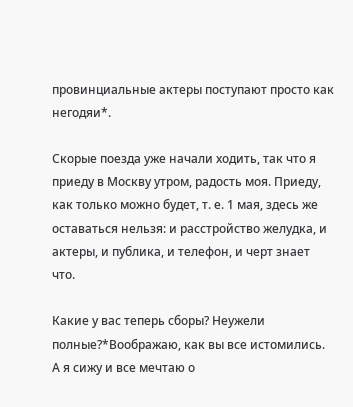провинциальные актеры поступают просто как негодяи*.

Скорые поезда уже начали ходить, так что я приеду в Москву утром, радость моя. Приеду, как только можно будет, т. е. 1 мая, здесь же оставаться нельзя: и расстройство желудка, и актеры, и публика, и телефон, и черт знает что.

Какие у вас теперь сборы? Неужели полные?*Воображаю, как вы все истомились. А я сижу и все мечтаю о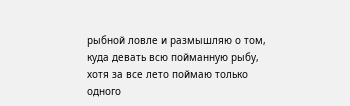рыбной ловле и размышляю о том, куда девать всю пойманную рыбу, хотя за все лето поймаю только одного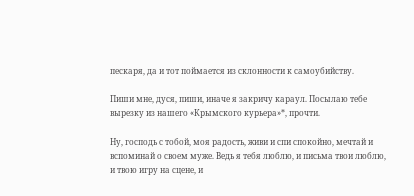пескаря, да и тот поймается из склонности к самоубийству.

Пиши мне, дуся, пиши, иначе я закричу караул. Посылаю тебе вырезку из нашего «Крымского курьера»*, прочти.

Ну, господь с тобой, моя радость, живи и спи спокойно, мечтай и вспоминай о своем муже. Ведь я тебя люблю, и письма твои люблю, и твою игру на сцене, и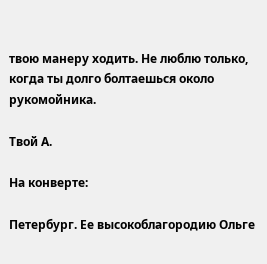твою манеру ходить. Не люблю только, когда ты долго болтаешься около рукомойника.

Твой А.

На конверте:

Петербург. Ее высокоблагородию Ольге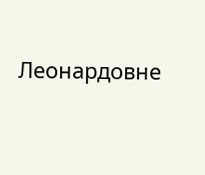Леонардовне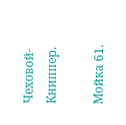Чеховой-Книппер.

Мойка 61.